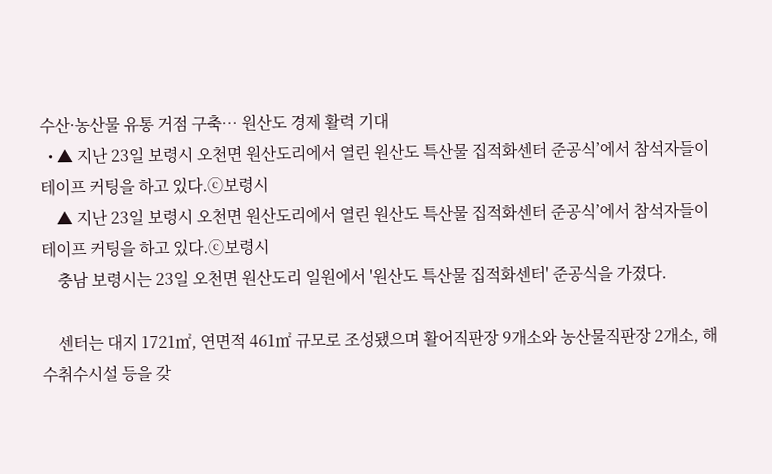수산·농산물 유통 거점 구축… 원산도 경제 활력 기대
  • ▲ 지난 23일 보령시 오천면 원산도리에서 열린 원산도 특산물 집적화센터 준공식’에서 참석자들이 테이프 커팅을 하고 있다.ⓒ보령시
    ▲ 지난 23일 보령시 오천면 원산도리에서 열린 원산도 특산물 집적화센터 준공식’에서 참석자들이 테이프 커팅을 하고 있다.ⓒ보령시
    충남 보령시는 23일 오천면 원산도리 일원에서 '원산도 특산물 집적화센터' 준공식을 가졌다.

    센터는 대지 1721㎡, 연면적 461㎡ 규모로 조성됐으며 활어직판장 9개소와 농산물직판장 2개소, 해수취수시설 등을 갖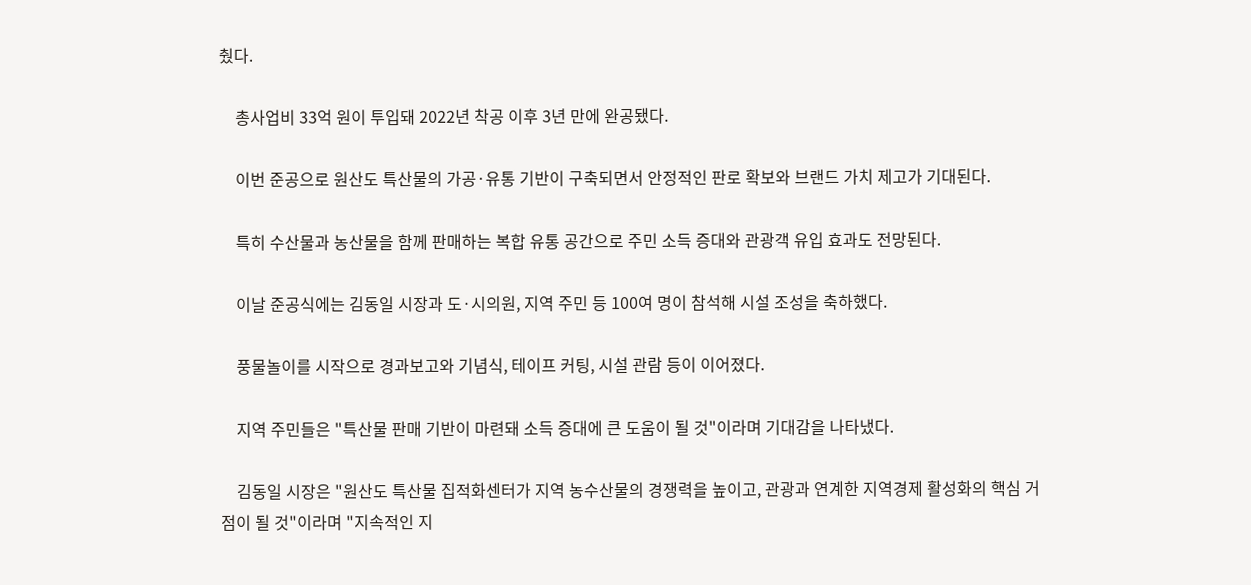췄다.

    총사업비 33억 원이 투입돼 2022년 착공 이후 3년 만에 완공됐다.

    이번 준공으로 원산도 특산물의 가공·유통 기반이 구축되면서 안정적인 판로 확보와 브랜드 가치 제고가 기대된다.

    특히 수산물과 농산물을 함께 판매하는 복합 유통 공간으로 주민 소득 증대와 관광객 유입 효과도 전망된다.

    이날 준공식에는 김동일 시장과 도·시의원, 지역 주민 등 100여 명이 참석해 시설 조성을 축하했다.

    풍물놀이를 시작으로 경과보고와 기념식, 테이프 커팅, 시설 관람 등이 이어졌다.

    지역 주민들은 "특산물 판매 기반이 마련돼 소득 증대에 큰 도움이 될 것"이라며 기대감을 나타냈다.

    김동일 시장은 "원산도 특산물 집적화센터가 지역 농수산물의 경쟁력을 높이고, 관광과 연계한 지역경제 활성화의 핵심 거점이 될 것"이라며 "지속적인 지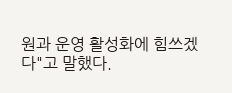원과 운영 활성화에 힘쓰겠다"고 말했다.